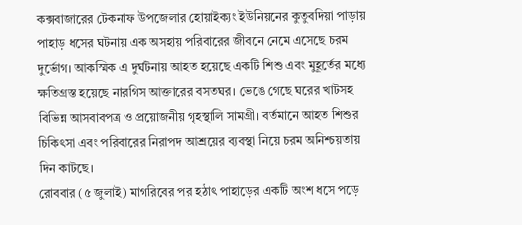কক্সবাজারের টেকনাফ উপজেলার হোয়াইক্যং ইউনিয়নের কুতুবদিয়া পাড়ায় পাহাড় ধসের ঘটনায় এক অসহায় পরিবারের জীবনে নেমে এসেছে চরম দুর্ভোগ। আকস্মিক এ দুর্ঘটনায় আহত হয়েছে একটি শিশু এবং মুহূর্তের মধ্যে ক্ষতিগ্রস্ত হয়েছে নারগিস আক্তারের বসতঘর। ভেঙে গেছে ঘরের খাটসহ বিভিন্ন আসবাবপত্র ও প্রয়োজনীয় গৃহস্থালি সামগ্রী। বর্তমানে আহত শিশুর চিকিৎসা এবং পরিবারের নিরাপদ আশ্রয়ের ব্যবস্থা নিয়ে চরম অনিশ্চয়তায় দিন কাটছে।
রোববার (৫ জুলাই) মাগরিবের পর হঠাৎ পাহাড়ের একটি অংশ ধসে পড়ে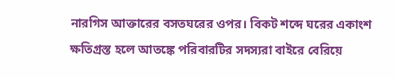নারগিস আক্তারের বসতঘরের ওপর। বিকট শব্দে ঘরের একাংশ ক্ষতিগ্রস্ত হলে আতঙ্কে পরিবারটির সদস্যরা বাইরে বেরিয়ে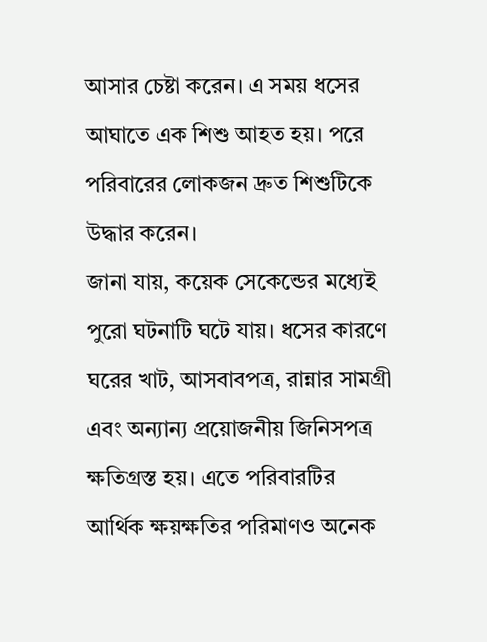আসার চেষ্টা করেন। এ সময় ধসের আঘাতে এক শিশু আহত হয়। পরে পরিবারের লোকজন দ্রুত শিশুটিকে উদ্ধার করেন।
জানা যায়, কয়েক সেকেন্ডের মধ্যেই পুরো ঘটনাটি ঘটে যায়। ধসের কারণে ঘরের খাট, আসবাবপত্র, রান্নার সামগ্রী এবং অন্যান্য প্রয়োজনীয় জিনিসপত্র ক্ষতিগ্রস্ত হয়। এতে পরিবারটির আর্থিক ক্ষয়ক্ষতির পরিমাণও অনেক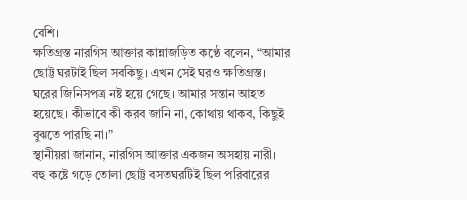বেশি।
ক্ষতিগ্রস্ত নারগিস আক্তার কান্নাজড়িত কণ্ঠে বলেন, “আমার ছোট্ট ঘরটাই ছিল সবকিছু। এখন সেই ঘরও ক্ষতিগ্রস্ত। ঘরের জিনিসপত্র নষ্ট হয়ে গেছে। আমার সন্তান আহত হয়েছে। কীভাবে কী করব জানি না, কোথায় থাকব, কিছুই বুঝতে পারছি না।”
স্থানীয়রা জানান, নারগিস আক্তার একজন অসহায় নারী। বহু কষ্টে গড়ে তোলা ছোট্ট বসতঘরটিই ছিল পরিবারের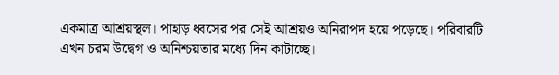একমাত্র আশ্রয়স্থল। পাহাড় ধ্বসের পর সেই আশ্রয়ও অনিরাপদ হয়ে পড়েছে। পরিবারটি এখন চরম উদ্বেগ ও অনিশ্চয়তার মধ্যে দিন কাটাচ্ছে।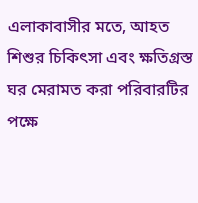এলাকাবাসীর মতে, আহত শিশুর চিকিৎসা এবং ক্ষতিগ্রস্ত ঘর মেরামত করা পরিবারটির পক্ষে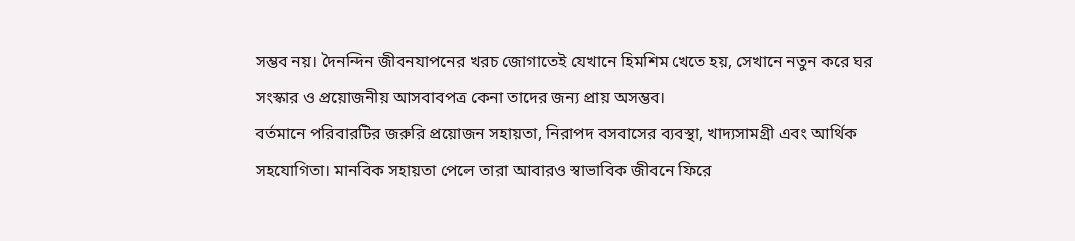সম্ভব নয়। দৈনন্দিন জীবনযাপনের খরচ জোগাতেই যেখানে হিমশিম খেতে হয়, সেখানে নতুন করে ঘর সংস্কার ও প্রয়োজনীয় আসবাবপত্র কেনা তাদের জন্য প্রায় অসম্ভব।
বর্তমানে পরিবারটির জরুরি প্রয়োজন সহায়তা, নিরাপদ বসবাসের ব্যবস্থা, খাদ্যসামগ্রী এবং আর্থিক সহযোগিতা। মানবিক সহায়তা পেলে তারা আবারও স্বাভাবিক জীবনে ফিরে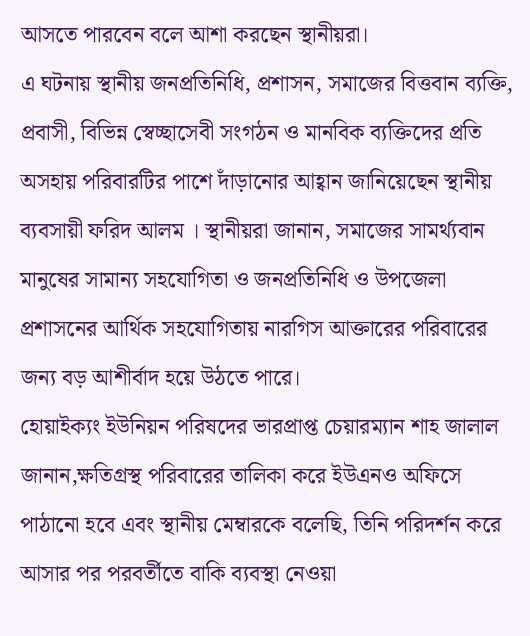আসতে পারবেন বলে আশা করছেন স্থানীয়রা।
এ ঘটনায় স্থানীয় জনপ্রতিনিধি, প্রশাসন, সমাজের বিত্তবান ব্যক্তি, প্রবাসী, বিভিন্ন স্বেচ্ছাসেবী সংগঠন ও মানবিক ব্যক্তিদের প্রতি অসহায় পরিবারটির পাশে দাঁড়ানোর আহ্বান জানিয়েছেন স্থানীয় ব্যবসায়ী ফরিদ আলম । স্থানীয়রা জানান, সমাজের সামর্থ্যবান মানুষের সামান্য সহযোগিতা ও জনপ্রতিনিধি ও উপজেলা প্রশাসনের আর্থিক সহযোগিতায় নারগিস আক্তারের পরিবারের জন্য বড় আশীর্বাদ হয়ে উঠতে পারে।
হোয়াইক্যং ইউনিয়ন পরিষদের ভারপ্রাপ্ত চেয়ারম্যান শাহ জালাল জানান,ক্ষতিগ্রস্থ পরিবারের তালিকা করে ইউএনও অফিসে পাঠানো হবে এবং স্থানীয় মেম্বারকে বলেছি, তিনি পরিদর্শন করে আসার পর পরবর্তীতে বাকি ব্যবস্থা নেওয়া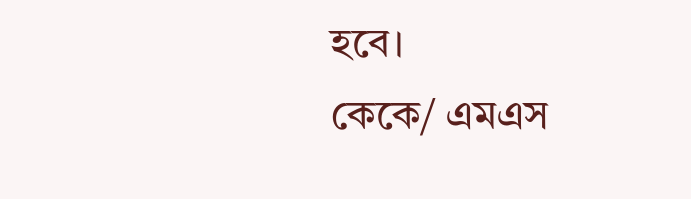হবে।
কেকে/ এমএস